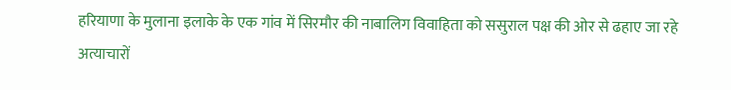हरियाणा के मुलाना इलाके के एक गांव में सिरमौर की नाबालिग विवाहिता को ससुराल पक्ष की ओर से ढहाए जा रहे अत्याचारों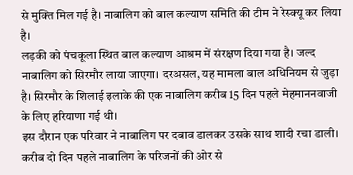से मुक्ति मिल गई है। नाबालिग को बाल कल्याण समिति की टीम ने रेस्क्यू कर लिया है।
लड़की को पंचकूला स्थित बाल कल्याण आश्रम में संरक्षण दिया गया है। जल्द नाबालिग को सिरमौर लाया जाएगा। दरअसल, यह मामला बाल अधिनियम से जुड़ा है। सिरमौर के शिलाई इलाके की एक नाबालिग करीब 15 दिन पहले मेहमाननवाजी के लिए हरियाणा गई थी।
इस दौरान एक परिवार ने नाबालिग पर दबाव डालकर उसके साथ शादी रचा डाली। करीब दो दिन पहले नाबालिग के परिजनों की ओर से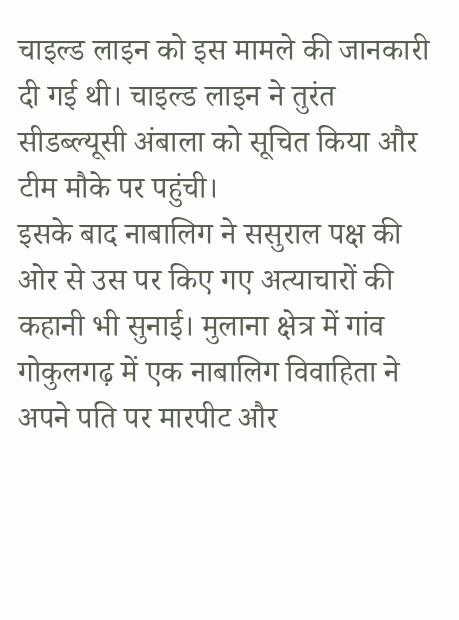चाइल्ड लाइन को इस मामले की जानकारी दी गई थी। चाइल्ड लाइन ने तुरंत सीडब्ल्यूसी अंबाला को सूचित किया और टीम मौके पर पहुंची।
इसके बाद नाबालिग ने ससुराल पक्ष की ओर से उस पर किए गए अत्याचारों की कहानी भी सुनाई। मुलाना क्षेत्र में गांव गोकुलगढ़ में एक नाबालिग विवाहिता ने अपने पति पर मारपीट और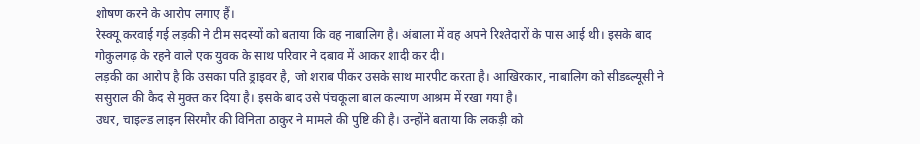शोषण करने के आरोप लगाए हैं।
रेस्क्यू करवाई गई लड़की ने टीम सदस्यों को बताया कि वह नाबालिग है। अंबाला में वह अपने रिश्तेदारों के पास आई थी। इसके बाद गोकुलगढ़ के रहने वाले एक युवक के साथ परिवार ने दबाव में आकर शादी कर दी।
लड़की का आरोप है कि उसका पति ड्राइवर है, जो शराब पीकर उसके साथ मारपीट करता है। आखिरकार, नाबालिग को सीडब्ल्यूसी ने ससुराल की कैद से मुक्त कर दिया है। इसके बाद उसे पंचकूला बाल कल्याण आश्रम में रखा गया है।
उधर, चाइल्ड लाइन सिरमौर की विनिता ठाकुर ने मामले की पुष्टि की है। उन्होंने बताया कि लकड़ी को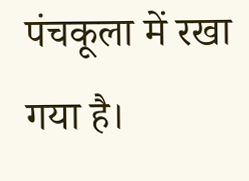पंचकूला में रखा गया है।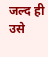जल्द ही उसे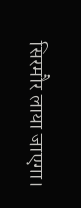सिरमौर लाया जाएगा।